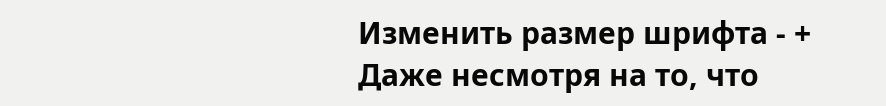Изменить размер шрифта - +
Даже несмотря на то, что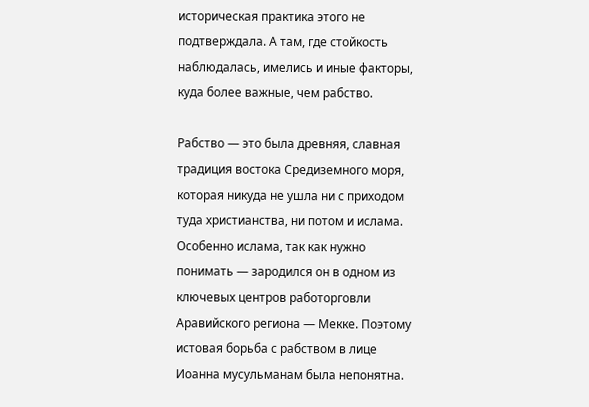историческая практика этого не подтверждала. А там, где стойкость наблюдалась, имелись и иные факторы, куда более важные, чем рабство.

Рабство — это была древняя, славная традиция востока Средиземного моря, которая никуда не ушла ни с приходом туда христианства, ни потом и ислама. Особенно ислама, так как нужно понимать — зародился он в одном из ключевых центров работорговли Аравийского региона — Мекке. Поэтому истовая борьба с рабством в лице Иоанна мусульманам была непонятна.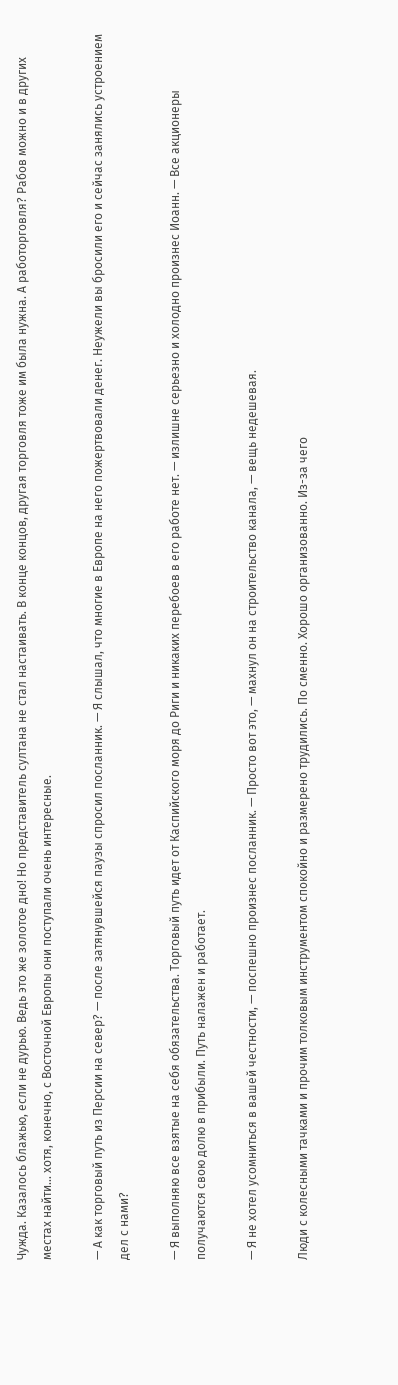Чужда. Казалось блажью, если не дурью. Ведь это же золотое дно! Но представитель султана не стал настаивать. В конце концов, другая торговля тоже им была нужна. А работорговля? Рабов можно и в других местах найти… хотя, конечно, с Восточной Европы они поступали очень интересные.

— А как торговый путь из Персии на север? — после затянувшейся паузы спросил посланник. — Я слышал, что многие в Европе на него пожертвовали денег. Неужели вы бросили его и сейчас занялись устроением дел с нами?

— Я выполняю все взятые на себя обязательства. Торговый путь идет от Каспийского моря до Риги и никаких перебоев в его работе нет. — излишне серьезно и холодно произнес Иоанн. — Все акционеры получаются свою долю в прибыли. Путь налажен и работает.

— Я не хотел усомниться в вашей честности, — поспешно произнес посланник. — Просто вот это, — махнул он на строительство канала, — вещь недешевая.

Люди с колесными тачками и прочим толковым инструментом спокойно и размерено трудились. По сменно. Хорошо организованно. Из-за чего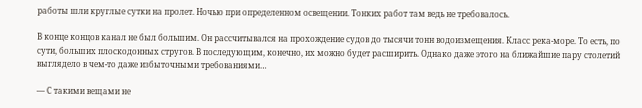работы шли круглые сутки на пролет. Ночью при определенном освещении. Тонких работ там ведь не требовалось.

В конце концов канал не был большим. Он рассчитывался на прохождение судов до тысячи тонн водоизмещения. Класс река-море. То есть, по сути, больших плоскодонных стругов. В последующим, конечно, их можно будет расширить. Однако даже этого на ближайшие пару столетий выглядело в чем-то даже избыточными требованиями…

— С такими вещами не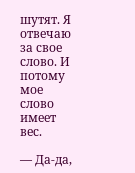шутят. Я отвечаю за свое слово. И потому мое слово имеет вес.

— Да-да,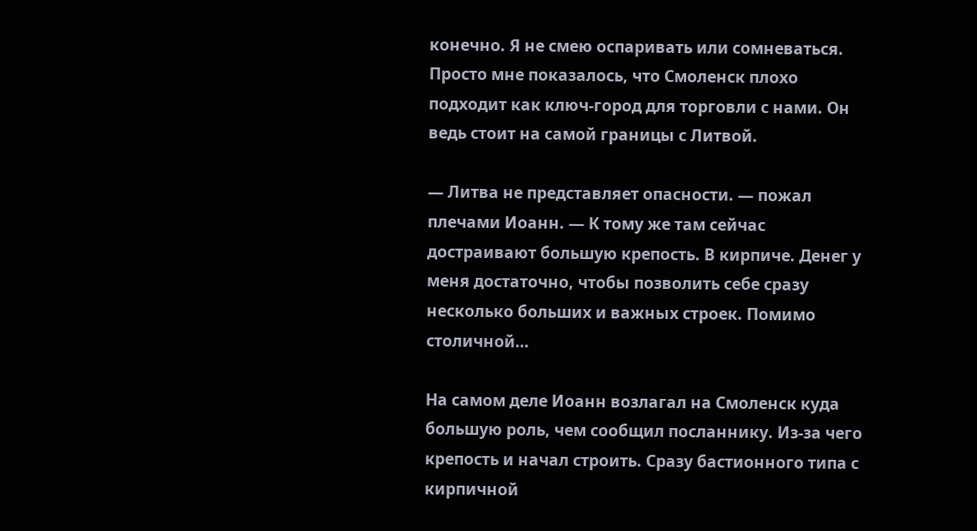конечно. Я не смею оспаривать или сомневаться. Просто мне показалось, что Смоленск плохо подходит как ключ-город для торговли с нами. Он ведь стоит на самой границы с Литвой.

— Литва не представляет опасности. — пожал плечами Иоанн. — К тому же там сейчас достраивают большую крепость. В кирпиче. Денег у меня достаточно, чтобы позволить себе сразу несколько больших и важных строек. Помимо столичной…

На самом деле Иоанн возлагал на Смоленск куда большую роль, чем сообщил посланнику. Из-за чего крепость и начал строить. Сразу бастионного типа с кирпичной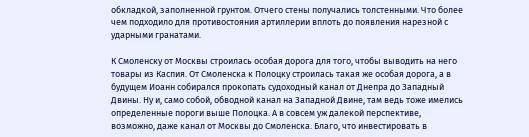обкладкой, заполненной грунтом. Отчего стены получались толстенными. Что более чем подходило для противостояния артиллерии вплоть до появления нарезной с ударными гранатами.

К Смоленску от Москвы строилась особая дорога для того, чтобы выводить на него товары из Каспия. От Смоленска к Полоцку строилась такая же особая дорога, а в будущем Иоанн собирался прокопать судоходный канал от Днепра до Западный Двины. Ну и, само собой, обводной канал на Западной Двине, там ведь тоже имелись определенные пороги выше Полоцка. А в совсем уж далекой перспективе, возможно, даже канал от Москвы до Смоленска. Благо, что инвестировать в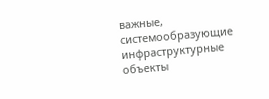важные, системообразующие инфраструктурные объекты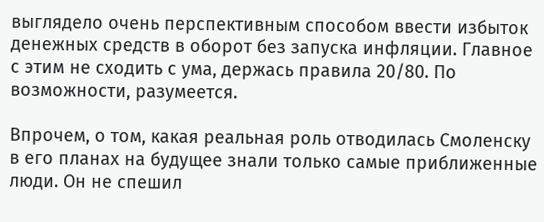выглядело очень перспективным способом ввести избыток денежных средств в оборот без запуска инфляции. Главное с этим не сходить с ума, держась правила 20/80. По возможности, разумеется.

Впрочем, о том, какая реальная роль отводилась Смоленску в его планах на будущее знали только самые приближенные люди. Он не спешил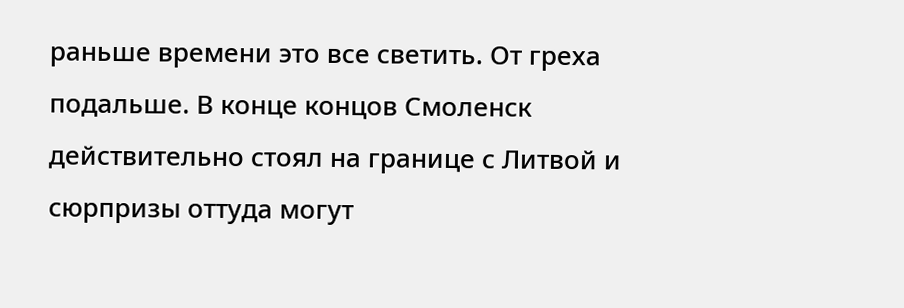раньше времени это все светить. От греха подальше. В конце концов Смоленск действительно стоял на границе с Литвой и сюрпризы оттуда могут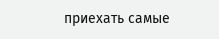приехать самые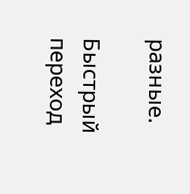разные.

Быстрый переход